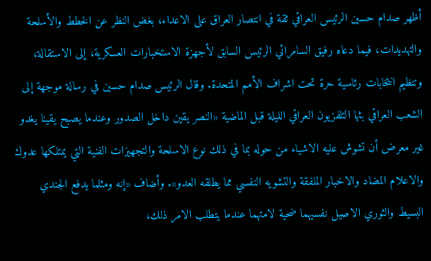أظهر صدام حسين الرئيس العراقي ثقة في انتصار العراق على الاعداء، بغض النظر عن الخطط والأسلحة والتهديدات، فيما دعاه رفيق السامرائي الرئيس السابق لأجهزة الاستخبارات العسكرية، إلى الاستقالة، وتنظيم انتخابات رئاسية حرة تحت اشراف الأمم المتحدة. وقال الرئيس صدام حسين في رسالة موجهة إلى الشعب العراقي بثها التلفزيون العراقي الليلة قبل الماضية «النصر يقين داخل الصدور وعندما يصبح يقينا يغدو غير معرض أن تشوش عليه الاشياء من حوله بما في ذلك نوع الاسلحة والتجهيزات الفنية التي يمتلكها عدوك والاعلام المضاد والاخبار الملفقة والتشويه النفسي مما يطلقه العدو». وأضاف «إنه ومثلما يدفع الجندي البسيط والثوري الاصيل نفسيهما ضحية لامتهما عندما يتطلب الامر ذلك،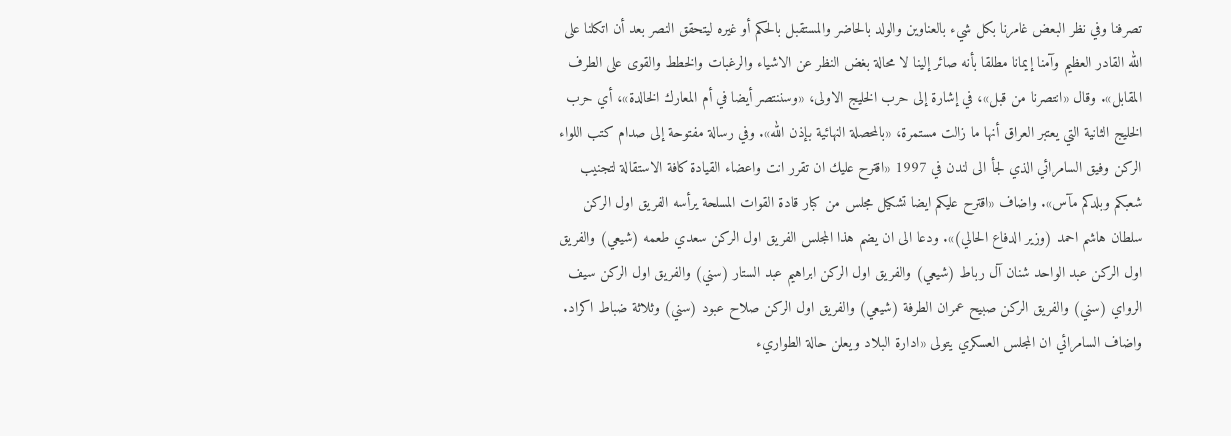تصرفنا وفي نظر البعض غامرنا بكل شيء بالعناوين والولد بالحاضر والمستقبل بالحكم أو غيره ليتحقق النصر بعد أن اتكلنا على الله القادر العظيم وآمنا إيمانا مطلقا بأنه صائر إلينا لا محالة بغض النظر عن الاشياء والرغبات والخطط والقوى على الطرف المقابل». وقال «انتصرنا من قبل»، في إشارة إلى حرب الخليج الاولى، «وسننتصر أيضا في أم المعارك الخالدة»، أي حرب الخليج الثانية التي يعتبر العراق أنها ما زالت مستمرة، «بالمحصلة النهائية بإذن الله». وفي رسالة مفتوحة إلى صدام كتب اللواء الركن وفيق السامرائي الذي لجأ الى لندن في 1997 «اقترح عليك ان تقرر انت واعضاء القيادة كافة الاستقالة لتجنيب شعبكم وبلدكم مآس». واضاف «اقترح عليكم ايضا تشكيل مجلس من كبار قادة القوات المسلحة يرأسه الفريق اول الركن سلطان هاشم احمد (وزير الدفاع الحالي)». ودعا الى ان يضم هذا المجلس الفريق اول الركن سعدي طعمه (شيعي) والفريق اول الركن عبد الواحد شنان آل رباط (شيعي) والفريق اول الركن ابراهيم عبد الستار (سني) والفريق اول الركن سيف الرواي (سني) والفريق الركن صبيح عمران الطرفة (شيعي) والفريق اول الركن صلاح عبود (سني) وثلاثة ضباط اكراد. واضاف السامرائي ان المجلس العسكري يتولى «ادارة البلاد ويعلن حالة الطواريء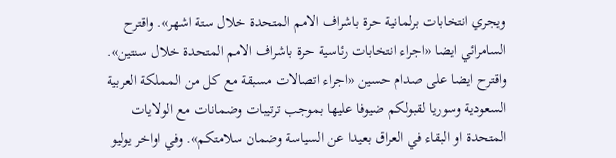ويجري انتخابات برلمانية حرة باشراف الامم المتحدة خلال ستة اشهر». واقترح السامرائي ايضا «اجراء انتخابات رئاسية حرة باشراف الامم المتحدة خلال سنتين». واقترح ايضا على صدام حسين «اجراء اتصالات مسبقة مع كل من المملكة العربية السعودية وسوريا لقبولكم ضيوفا عليها بموجب ترتيبات وضمانات مع الولايات المتحدة او البقاء في العراق بعيدا عن السياسة وضمان سلامتكم». وفي اواخر يوليو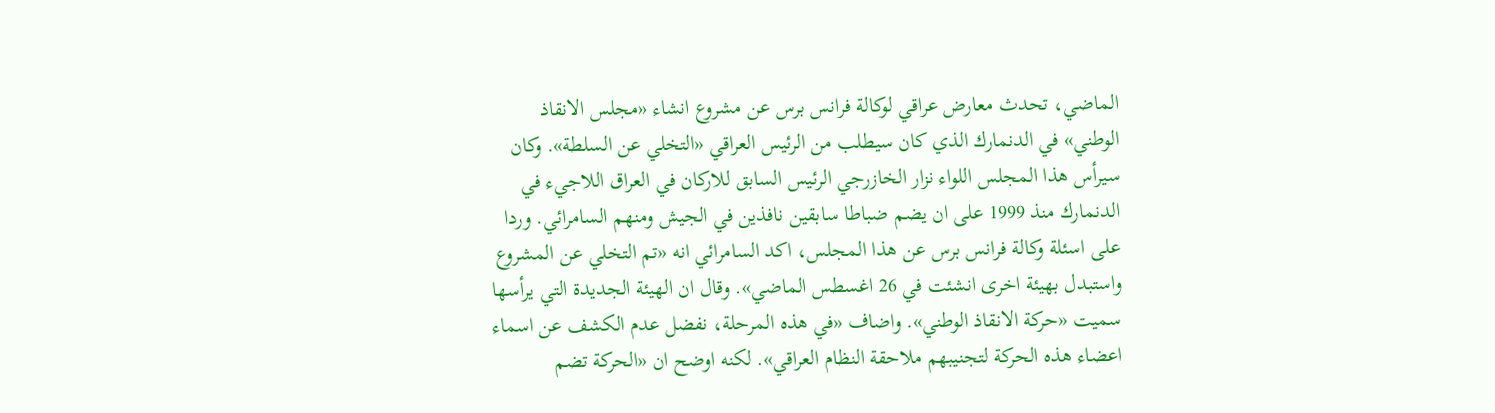الماضي، تحدث معارض عراقي لوكالة فرانس برس عن مشروع انشاء «مجلس الانقاذ الوطني» في الدنمارك الذي كان سيطلب من الرئيس العراقي «التخلي عن السلطة». وكان سيرأس هذا المجلس اللواء نزار الخازرجي الرئيس السابق للاركان في العراق اللاجيء في الدنمارك منذ 1999 على ان يضم ضباطا سابقين نافذين في الجيش ومنهم السامرائي. وردا على اسئلة وكالة فرانس برس عن هذا المجلس، اكد السامرائي انه «تم التخلي عن المشروع واستبدل بهيئة اخرى انشئت في 26 اغسطس الماضي». وقال ان الهيئة الجديدة التي يرأسها سميت «حركة الانقاذ الوطني». واضاف «في هذه المرحلة، نفضل عدم الكشف عن اسماء اعضاء هذه الحركة لتجنيبهم ملاحقة النظام العراقي». لكنه اوضح ان «الحركة تضم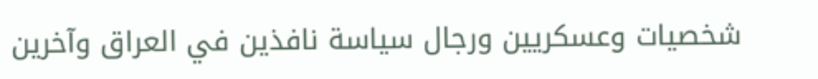شخصيات وعسكريين ورجال سياسة نافذين في العراق وآخرين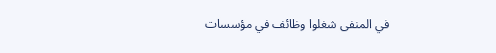في المنفى شغلوا وظائف في مؤسسات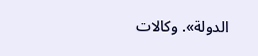الدولة». وكالات